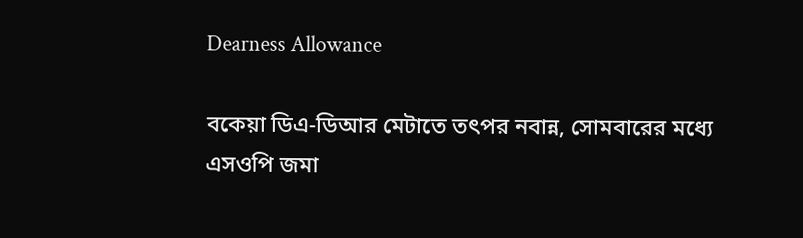Dearness Allowance

বকেয়া ডিএ-ডিআর মেটাতে তৎপর নবান্ন, সোমবারের মধ্যে এসওপি জমা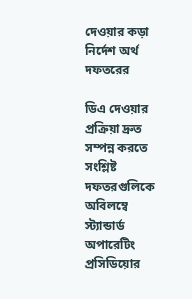দেওয়ার কড়া নির্দেশ অর্থ দফতরের

ডিএ দেওয়ার প্রক্রিয়া দ্রুত সম্পন্ন করতে সংশ্লিষ্ট দফতরগুলিকে অবিলম্বে স্ট্যান্ডার্ড অপারেটিং প্রসিডিয়োর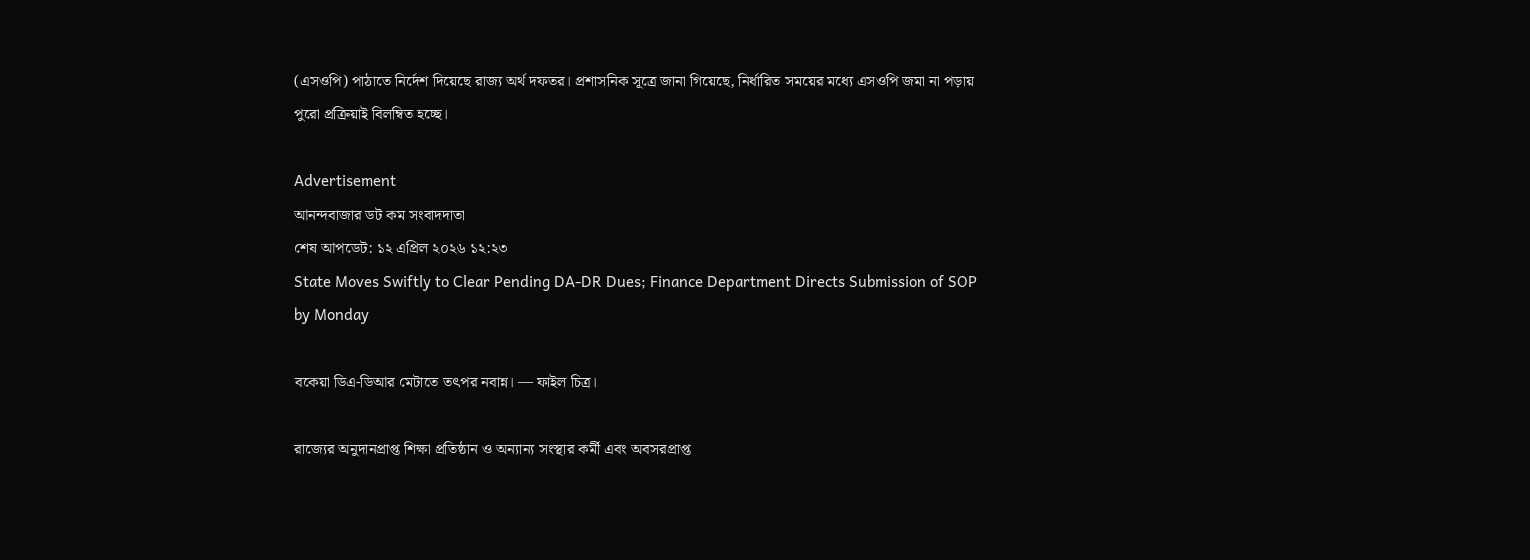(এসওপি) পাঠাতে নির্দেশ দিয়েছে রাজ্য অর্থ দফতর। প্রশাসনিক সূত্রে জানা গিয়েছে, নির্ধারিত সময়ের মধ্যে এসওপি জমা না পড়ায় পুরো প্রক্রিয়াই বিলম্বিত হচ্ছে।

Advertisement
আনন্দবাজার ডট কম সংবাদদাতা
শেষ আপডেট: ১২ এপ্রিল ২০২৬ ১২:২৩
State Moves Swiftly to Clear Pending DA-DR Dues; Finance Department Directs Submission of SOP by Monday

বকেয়া ডিএ-ডিআর মেটাতে তৎপর নবান্ন। — ফাইল চিত্র।

রাজ্যের অনুদানপ্রাপ্ত শিক্ষা প্রতিষ্ঠান ও অন্যান্য সংস্থার কর্মী এবং অবসরপ্রাপ্ত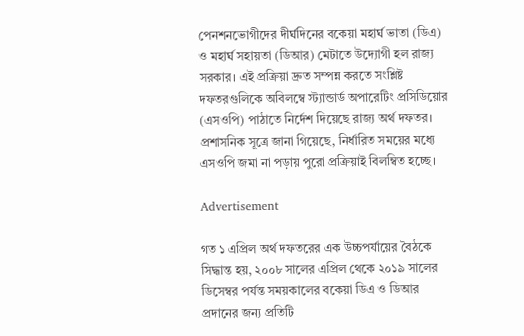পেনশনভোগীদের দীর্ঘদিনের বকেয়া মহার্ঘ ভাতা (ডিএ) ও মহার্ঘ সহায়তা (ডিআর) মেটাতে উদ্যোগী হল রাজ্য সরকার। এই প্রক্রিয়া দ্রুত সম্পন্ন করতে সংশ্লিষ্ট দফতরগুলিকে অবিলম্বে স্ট্যান্ডার্ড অপারেটিং প্রসিডিয়োর (এসওপি) পাঠাতে নির্দেশ দিয়েছে রাজ্য অর্থ দফতর। প্রশাসনিক সূত্রে জানা গিয়েছে, নির্ধারিত সময়ের মধ্যে এসওপি জমা না পড়ায় পুরো প্রক্রিয়াই বিলম্বিত হচ্ছে।

Advertisement

গত ১ এপ্রিল অর্থ দফতরের এক উচ্চপর্যায়ের বৈঠকে সিদ্ধান্ত হয়, ২০০৮ সালের এপ্রিল থেকে ২০১৯ সালের ডিসেম্বর পর্যন্ত সময়কালের বকেয়া ডিএ ও ডিআর প্রদানের জন্য প্রতিটি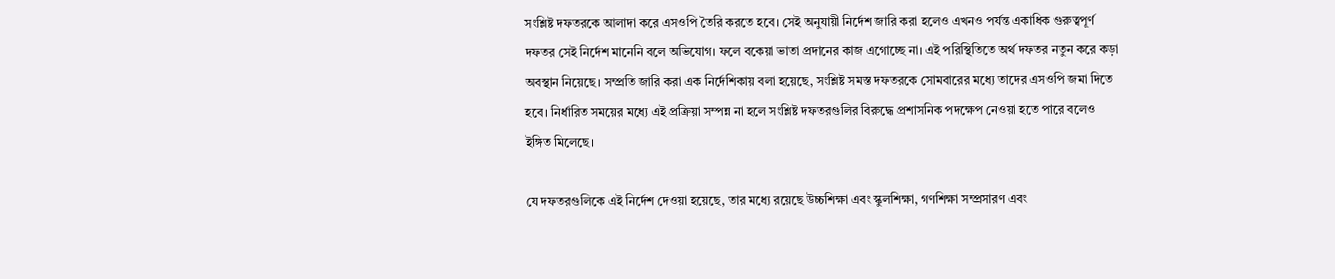সংশ্লিষ্ট দফতরকে আলাদা করে এসওপি তৈরি করতে হবে। সেই অনুযায়ী নির্দেশ জারি করা হলেও এখনও পর্যন্ত একাধিক গুরুত্বপূর্ণ দফতর সেই নির্দেশ মানেনি বলে অভিযোগ। ফলে বকেয়া ভাতা প্রদানের কাজ এগোচ্ছে না। এই পরিস্থিতিতে অর্থ দফতর নতুন করে কড়া অবস্থান নিয়েছে। সম্প্রতি জারি করা এক নির্দেশিকায় বলা হয়েছে, সংশ্লিষ্ট সমস্ত দফতরকে সোমবারের মধ্যে তাদের এসওপি জমা দিতে হবে। নির্ধারিত সময়ের মধ্যে এই প্রক্রিয়া সম্পন্ন না হলে সংশ্লিষ্ট দফতরগুলির বিরুদ্ধে প্রশাসনিক পদক্ষেপ নেওয়া হতে পারে বলেও ইঙ্গিত মিলেছে।

যে দফতরগুলিকে এই নির্দেশ দেওয়া হয়েছে, তার মধ্যে রয়েছে উচ্চশিক্ষা এবং স্কুলশিক্ষা, গণশিক্ষা সম্প্রসারণ এবং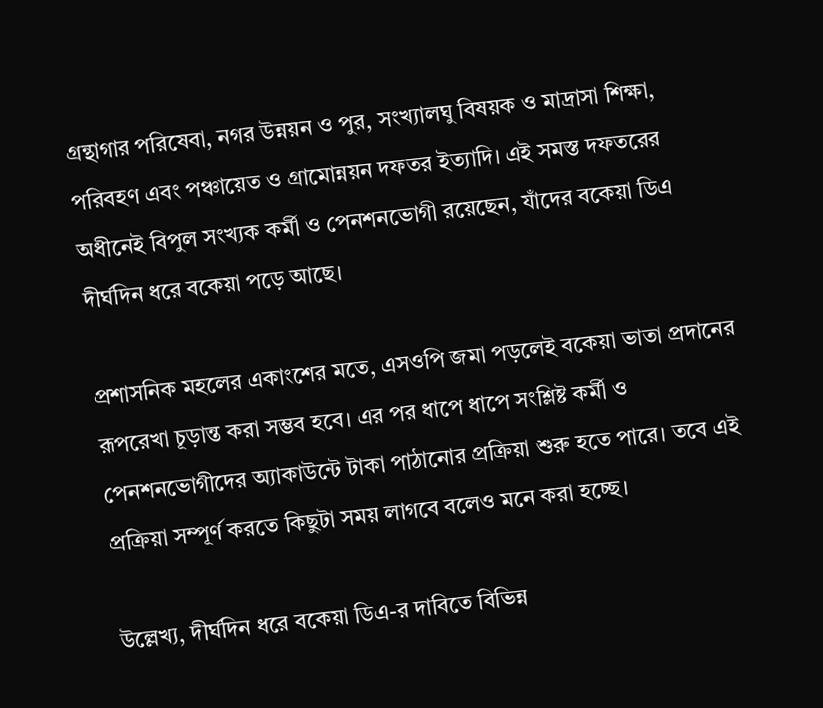গ্রন্থাগার পরিষেবা, নগর উন্নয়ন ও পুর, সংখ্যালঘু বিষয়ক ও মাদ্রাসা শিক্ষা, পরিবহণ এবং পঞ্চায়েত ও গ্রামোন্নয়ন দফতর ইত্যাদি। এই সমস্ত দফতরের অধীনেই বিপুল সংখ্যক কর্মী ও পেনশনভোগী রয়েছেন, যাঁদের বকেয়া ডিএ দীর্ঘদিন ধরে বকেয়া পড়ে আছে।

প্রশাসনিক মহলের একাংশের মতে, এসওপি জমা পড়লেই বকেয়া ভাতা প্রদানের রূপরেখা চূড়ান্ত করা সম্ভব হবে। এর পর ধাপে ধাপে সংশ্লিষ্ট কর্মী ও পেনশনভোগীদের অ্যাকাউন্টে টাকা পাঠানোর প্রক্রিয়া শুরু হতে পারে। তবে এই প্রক্রিয়া সম্পূর্ণ করতে কিছুটা সময় লাগবে বলেও মনে করা হচ্ছে।

উল্লেখ্য, দীর্ঘদিন ধরে বকেয়া ডিএ-র দাবিতে বিভিন্ন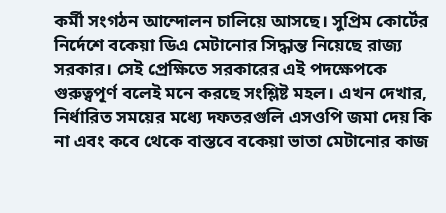কর্মী সংগঠন আন্দোলন চালিয়ে আসছে। সুপ্রিম কোর্টের নির্দেশে বকেয়া ডিএ মেটানোর সিদ্ধান্ত নিয়েছে রাজ্য সরকার। সেই প্রেক্ষিতে সরকারের এই পদক্ষেপকে গুরুত্বপূর্ণ বলেই মনে করছে সংশ্লিষ্ট মহল। এখন দেখার, নির্ধারিত সময়ের মধ্যে দফতরগুলি এসওপি জমা দেয় কি না এবং কবে থেকে বাস্তবে বকেয়া ভাতা মেটানোর কাজ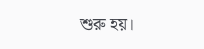শুরু হয়।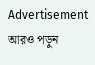Advertisement
আরও পড়ুন